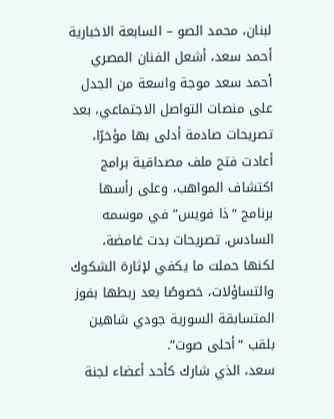لبنان، محمد الصو – السابعة الاخبارية
أحمد سعد، أشعل الفنان المصري أحمد سعد موجة واسعة من الجدل على منصات التواصل الاجتماعي، بعد تصريحات صادمة أدلى بها مؤخرًا، أعادت فتح ملف مصداقية برامج اكتشاف المواهب، وعلى رأسها برنامج “ذا فويس” في موسمه السادس. تصريحات بدت غامضة، لكنها حملت ما يكفي لإثارة الشكوك والتساؤلات، خصوصًا بعد ربطها بفوز المتسابقة السورية جودي شاهين بلقب “أحلى صوت”.
سعد، الذي شارك كأحد أعضاء لجنة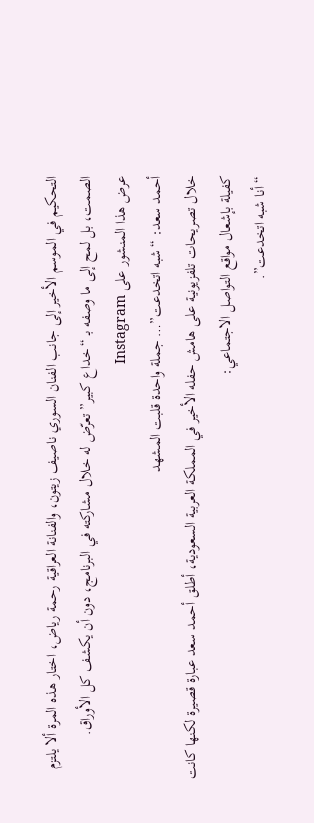التحكيم في الموسم الأخير إلى جانب الفنان السوري ناصيف زيتون، والفنانة العراقية رحمة رياض، اختار هذه المرة ألا يلتزم الصمت، بل لمح إلى ما وصفه بـ “خداع كبير” تعرّض له خلال مشاركته في البرنامج، دون أن يكشف كل الأوراق.
عرض هذا المنشور على Instagram
أحمد سعد: “شبه اتخدعت”… جملة واحدة قلبت المشهد
خلال تصريحات تلفزيونية على هامش حفله الأخير في المملكة العربية السعودية، أطلق أحمد سعد عبارة قصيرة لكنها كانت كفيلة بإشعال مواقع التواصل الاجتماعي:
“أنا شبه اتخدعت”.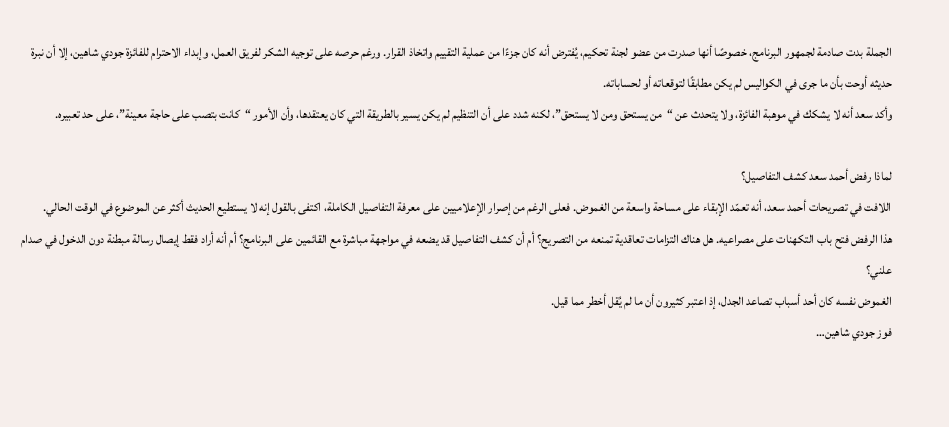الجملة بدت صادمة لجمهور البرنامج، خصوصًا أنها صدرت من عضو لجنة تحكيم، يُفترض أنه كان جزءًا من عملية التقييم واتخاذ القرار. ورغم حرصه على توجيه الشكر لفريق العمل، وإبداء الاحترام للفائزة جودي شاهين، إلا أن نبرة حديثه أوحت بأن ما جرى في الكواليس لم يكن مطابقًا لتوقعاته أو لحساباته.
وأكد سعد أنه لا يشكك في موهبة الفائزة، ولا يتحدث عن “من يستحق ومن لا يستحق”، لكنه شدد على أن التنظيم لم يكن يسير بالطريقة التي كان يعتقدها، وأن الأمور “كانت بتصب على حاجة معينة”، على حد تعبيره.

لماذا رفض أحمد سعد كشف التفاصيل؟
اللافت في تصريحات أحمد سعد، أنه تعمّد الإبقاء على مساحة واسعة من الغموض. فعلى الرغم من إصرار الإعلاميين على معرفة التفاصيل الكاملة، اكتفى بالقول إنه لا يستطيع الحديث أكثر عن الموضوع في الوقت الحالي.
هذا الرفض فتح باب التكهنات على مصراعيه. هل هناك التزامات تعاقدية تمنعه من التصريح؟ أم أن كشف التفاصيل قد يضعه في مواجهة مباشرة مع القائمين على البرنامج؟ أم أنه أراد فقط إيصال رسالة مبطنة دون الدخول في صدام علني؟
الغموض نفسه كان أحد أسباب تصاعد الجدل، إذ اعتبر كثيرون أن ما لم يُقل أخطر مما قيل.
فوز جودي شاهين…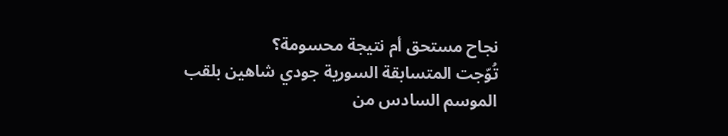نجاح مستحق أم نتيجة محسومة؟
تُوّجت المتسابقة السورية جودي شاهين بلقب الموسم السادس من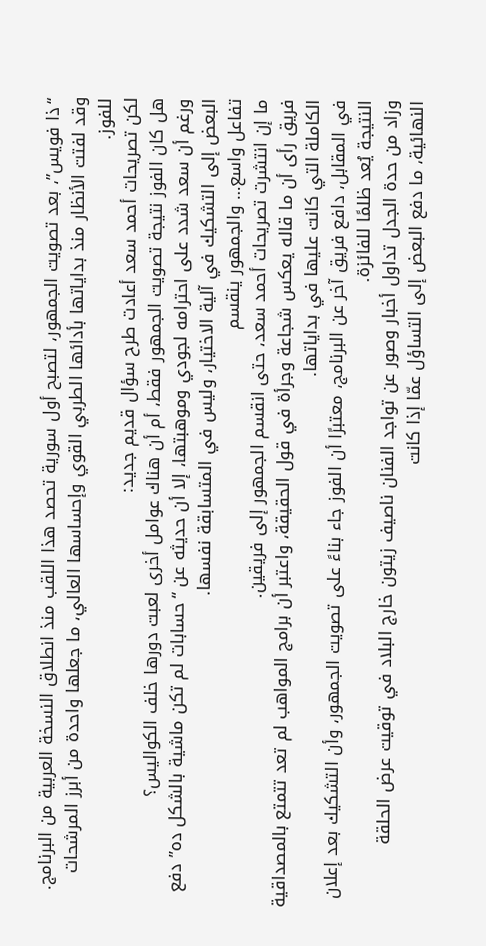“ذا فويس”، بعد تصويت الجمهور، لتصبح أول سورية تحصد هذا اللقب منذ انطلاق النسخة العربية من البرنامج. وقد لفتت الأنظار منذ بداياتها بأدائها الطربي القوي وإحساسها العالي، ما جعلها واحدة من أبرز المرشحات للفوز.
لكن تصريحات أحمد سعد أعادت طرح سؤال قديم جديد:
هل كان الفوز نتيجة تصويت الجمهور فقط، أم أن هناك عوامل أخرى لعبت دورها خلف الكواليس؟
ورغم أن سعد شدد على احترامه لجودي وموهبتها، إلا أن حديثه عن “حسابات لم تكن ماشية بالشكل ده” دفع البعض إلى التشكيك في آلية الاختيار، وليس في المتسابقة نفسها.
تفاعل واسع… والجمهور ينقسم
ما إن انتشرت تصريحات أحمد سعد، حتى انقسم الجمهور إلى فريقين.
فريق رأى أن ما قاله يعكس شجاعة وجرأة في قول الحقيقة، واعتبر أن برامج المواهب لم تعد تتمتع بالمصداقية الكاملة التي كانت عليها في بداياتها.
في المقابل، دافع فريق آخر عن البرنامج، معتبرًا أن الفوز جاء بناءً على تصويت الجمهور، وأن التشكيك بعد إعلان النتيجة يُعد ظلمًا للفائزة.
وزاد من حدة الجدل تداول أخبار وصور عن تواجد الفنان ناصيف زيتون خارج البلاد في توقيت عرض الحلقة النهائية، ما دفع البعض إلى التساؤل عمّا إذا كانت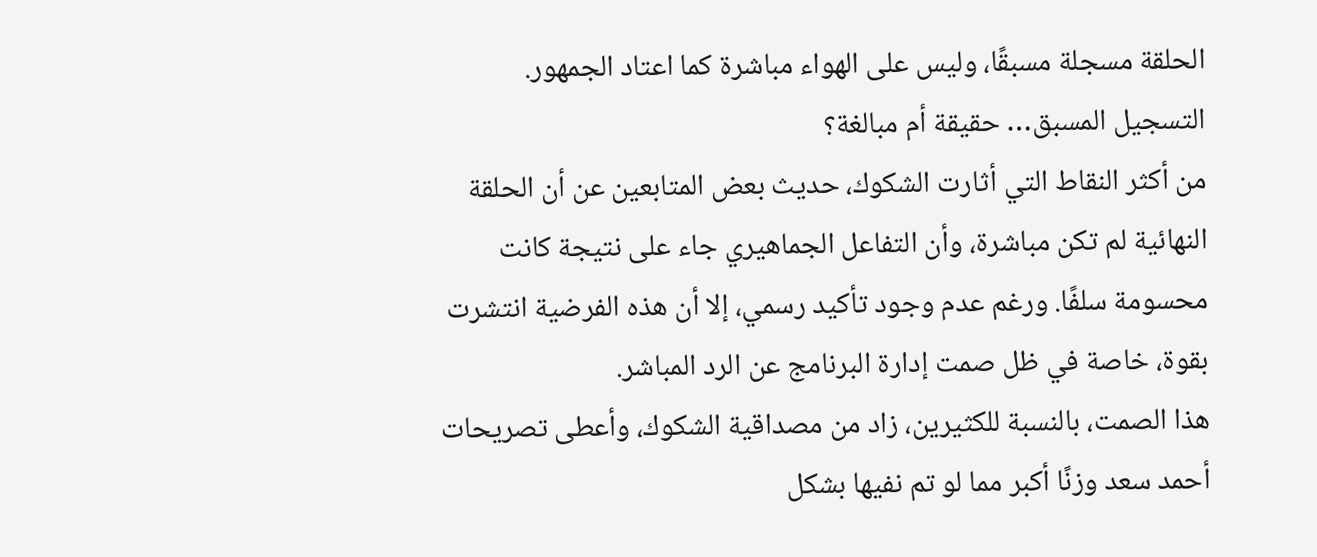الحلقة مسجلة مسبقًا، وليس على الهواء مباشرة كما اعتاد الجمهور.
التسجيل المسبق… حقيقة أم مبالغة؟
من أكثر النقاط التي أثارت الشكوك، حديث بعض المتابعين عن أن الحلقة النهائية لم تكن مباشرة، وأن التفاعل الجماهيري جاء على نتيجة كانت محسومة سلفًا. ورغم عدم وجود تأكيد رسمي، إلا أن هذه الفرضية انتشرت بقوة، خاصة في ظل صمت إدارة البرنامج عن الرد المباشر.
هذا الصمت، بالنسبة للكثيرين، زاد من مصداقية الشكوك، وأعطى تصريحات أحمد سعد وزنًا أكبر مما لو تم نفيها بشكل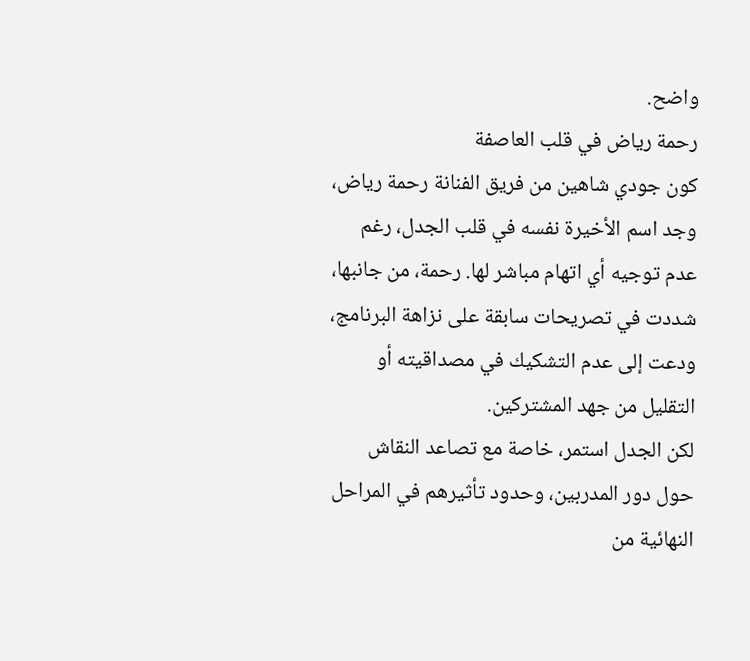واضح.
رحمة رياض في قلب العاصفة
كون جودي شاهين من فريق الفنانة رحمة رياض، وجد اسم الأخيرة نفسه في قلب الجدل، رغم عدم توجيه أي اتهام مباشر لها. رحمة، من جانبها، شددت في تصريحات سابقة على نزاهة البرنامج، ودعت إلى عدم التشكيك في مصداقيته أو التقليل من جهد المشتركين.
لكن الجدل استمر، خاصة مع تصاعد النقاش حول دور المدربين، وحدود تأثيرهم في المراحل النهائية من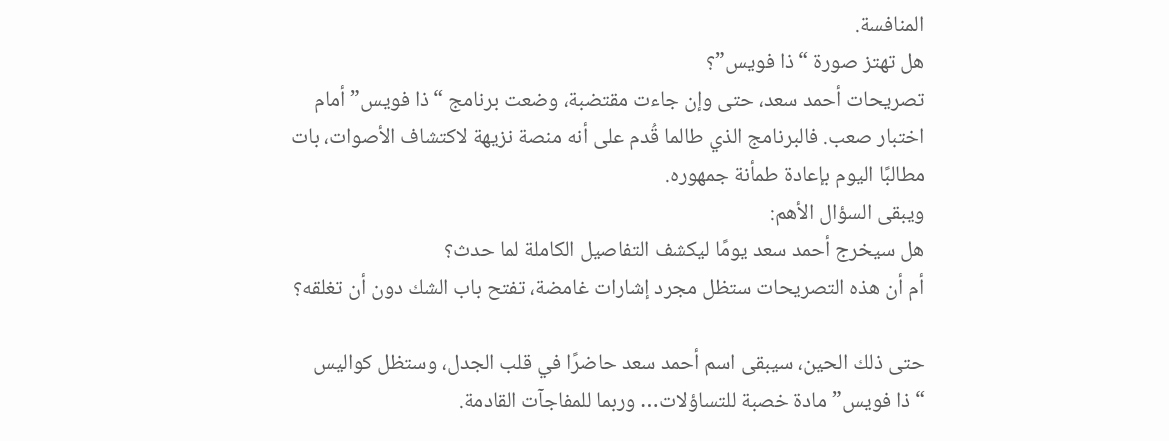المنافسة.
هل تهتز صورة “ذا فويس”؟
تصريحات أحمد سعد، حتى وإن جاءت مقتضبة، وضعت برنامج “ذا فويس” أمام اختبار صعب. فالبرنامج الذي طالما قُدم على أنه منصة نزيهة لاكتشاف الأصوات، بات مطالبًا اليوم بإعادة طمأنة جمهوره.
ويبقى السؤال الأهم:
هل سيخرج أحمد سعد يومًا ليكشف التفاصيل الكاملة لما حدث؟
أم أن هذه التصريحات ستظل مجرد إشارات غامضة، تفتح باب الشك دون أن تغلقه؟

حتى ذلك الحين، سيبقى اسم أحمد سعد حاضرًا في قلب الجدل، وستظل كواليس “ذا فويس” مادة خصبة للتساؤلات… وربما للمفاجآت القادمة.